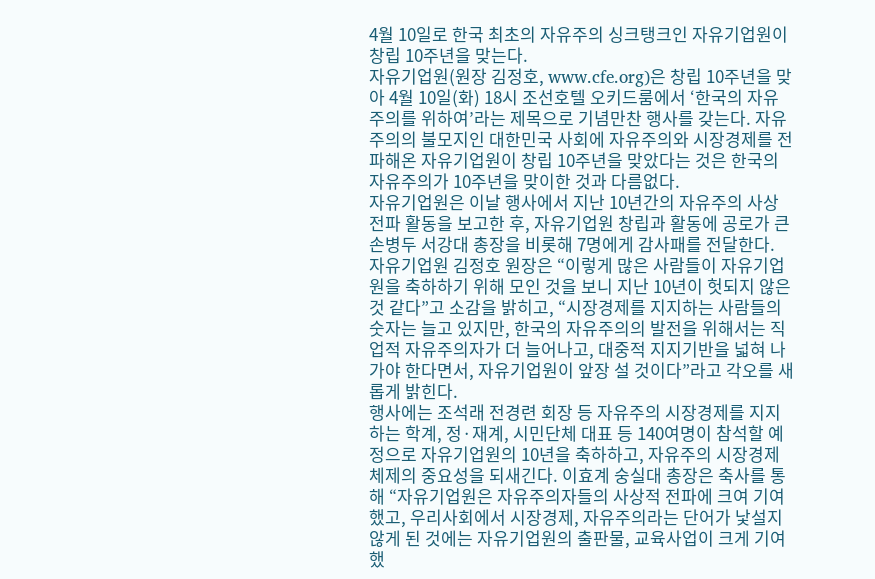4월 10일로 한국 최초의 자유주의 싱크탱크인 자유기업원이 창립 10주년을 맞는다.
자유기업원(원장 김정호, www.cfe.org)은 창립 10주년을 맞아 4월 10일(화) 18시 조선호텔 오키드룸에서 ‘한국의 자유주의를 위하여’라는 제목으로 기념만찬 행사를 갖는다. 자유주의의 불모지인 대한민국 사회에 자유주의와 시장경제를 전파해온 자유기업원이 창립 10주년을 맞았다는 것은 한국의 자유주의가 10주년을 맞이한 것과 다름없다.
자유기업원은 이날 행사에서 지난 10년간의 자유주의 사상 전파 활동을 보고한 후, 자유기업원 창립과 활동에 공로가 큰 손병두 서강대 총장을 비롯해 7명에게 감사패를 전달한다.
자유기업원 김정호 원장은 “이렇게 많은 사람들이 자유기업원을 축하하기 위해 모인 것을 보니 지난 10년이 헛되지 않은 것 같다”고 소감을 밝히고, “시장경제를 지지하는 사람들의 숫자는 늘고 있지만, 한국의 자유주의의 발전을 위해서는 직업적 자유주의자가 더 늘어나고, 대중적 지지기반을 넓혀 나가야 한다면서, 자유기업원이 앞장 설 것이다”라고 각오를 새롭게 밝힌다.
행사에는 조석래 전경련 회장 등 자유주의 시장경제를 지지하는 학계, 정·재계, 시민단체 대표 등 140여명이 참석할 예정으로 자유기업원의 10년을 축하하고, 자유주의 시장경제 체제의 중요성을 되새긴다. 이효계 숭실대 총장은 축사를 통해 “자유기업원은 자유주의자들의 사상적 전파에 크여 기여했고, 우리사회에서 시장경제, 자유주의라는 단어가 낯설지 않게 된 것에는 자유기업원의 출판물, 교육사업이 크게 기여했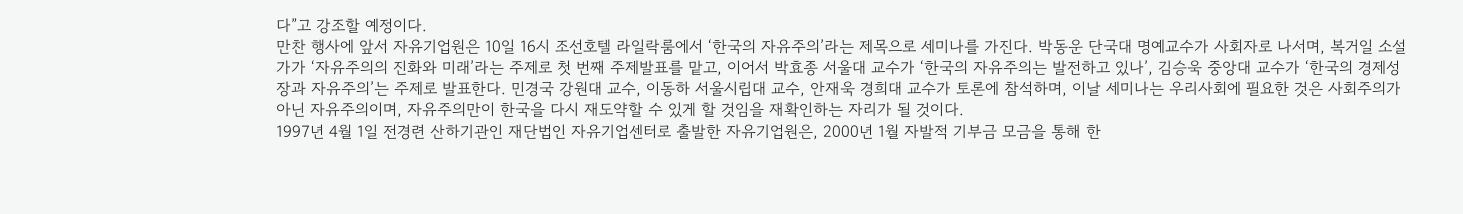다”고 강조할 예정이다.
만찬 행사에 앞서 자유기업원은 10일 16시 조선호텔 라일락룸에서 ‘한국의 자유주의’라는 제목으로 세미나를 가진다. 박동운 단국대 명예교수가 사회자로 나서며, 복거일 소설가가 ‘자유주의의 진화와 미래’라는 주제로 첫 번째 주제발표를 맡고, 이어서 박효종 서울대 교수가 ‘한국의 자유주의는 발전하고 있나’, 김승욱 중앙대 교수가 ‘한국의 경제성장과 자유주의’는 주제로 발표한다. 민경국 강원대 교수, 이동하 서울시립대 교수, 안재욱 경희대 교수가 토론에 참석하며, 이날 세미나는 우리사회에 필요한 것은 사회주의가 아닌 자유주의이며, 자유주의만이 한국을 다시 재도약할 수 있게 할 것임을 재확인하는 자리가 될 것이다.
1997년 4월 1일 전경련 산하기관인 재단법인 자유기업센터로 출발한 자유기업원은, 2000년 1월 자발적 기부금 모금을 통해 한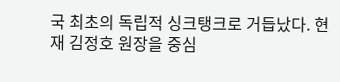국 최초의 독립적 싱크탱크로 거듭났다. 현재 김정호 원장을 중심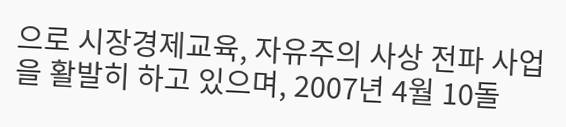으로 시장경제교육, 자유주의 사상 전파 사업을 활발히 하고 있으며, 2007년 4월 10돌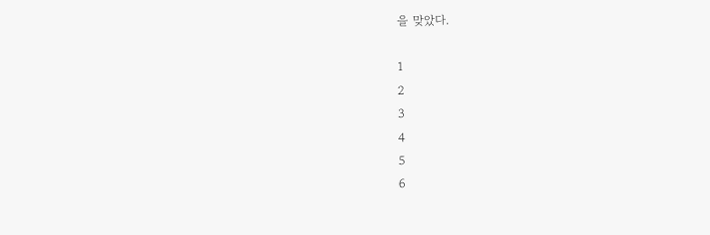을 맞았다.

1
2
3
4
5
6